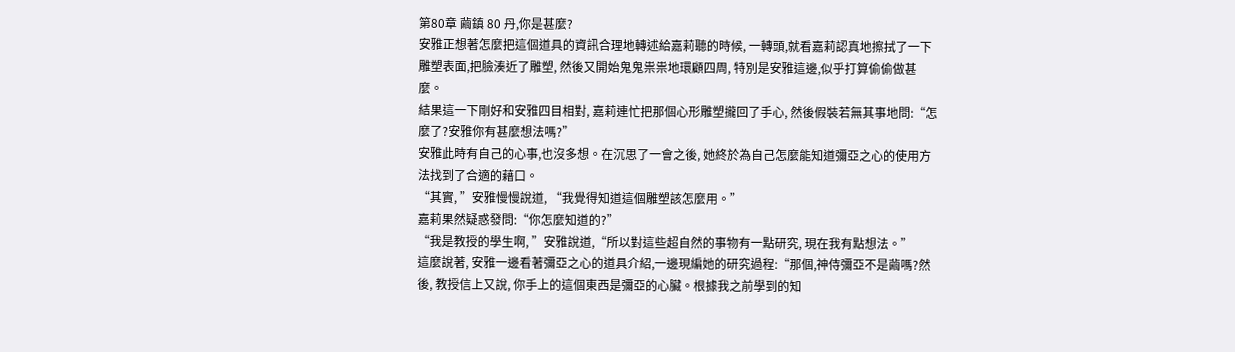第80章 繭鎮 80 丹,你是甚麼?
安雅正想著怎麼把這個道具的資訊合理地轉述給嘉莉聽的時候, 一轉頭,就看嘉莉認真地擦拭了一下雕塑表面,把臉湊近了雕塑, 然後又開始鬼鬼祟祟地環顧四周, 特別是安雅這邊,似乎打算偷偷做甚麼。
結果這一下剛好和安雅四目相對, 嘉莉連忙把那個心形雕塑攏回了手心, 然後假裝若無其事地問:“怎麼了?安雅你有甚麼想法嗎?”
安雅此時有自己的心事,也沒多想。在沉思了一會之後, 她終於為自己怎麼能知道彌亞之心的使用方法找到了合適的藉口。
“其實, ”安雅慢慢說道, “我覺得知道這個雕塑該怎麼用。”
嘉莉果然疑惑發問:“你怎麼知道的?”
“我是教授的學生啊, ”安雅說道,“所以對這些超自然的事物有一點研究, 現在我有點想法。”
這麼說著, 安雅一邊看著彌亞之心的道具介紹,一邊現編她的研究過程:“那個,神侍彌亞不是繭嗎?然後, 教授信上又說, 你手上的這個東西是彌亞的心臟。根據我之前學到的知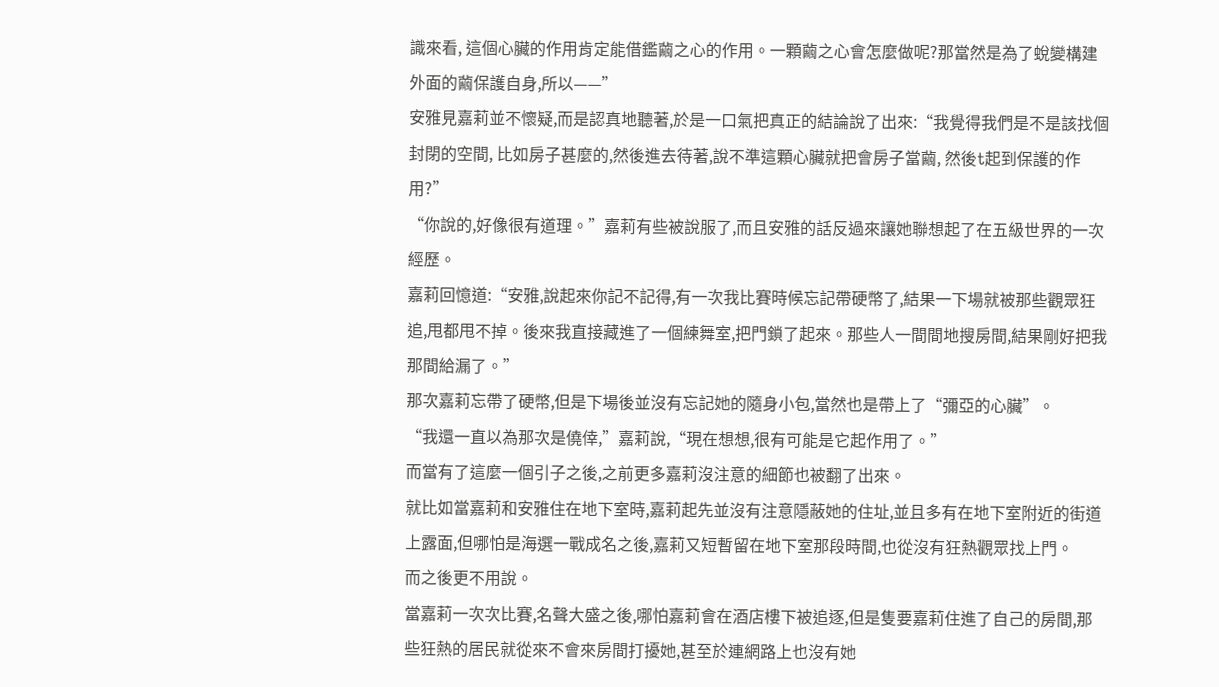識來看, 這個心臟的作用肯定能借鑑繭之心的作用。一顆繭之心會怎麼做呢?那當然是為了蛻變構建外面的繭保護自身,所以——”
安雅見嘉莉並不懷疑,而是認真地聽著,於是一口氣把真正的結論說了出來:“我覺得我們是不是該找個封閉的空間, 比如房子甚麼的,然後進去待著,說不準這顆心臟就把會房子當繭, 然後t起到保護的作用?”
“你說的,好像很有道理。”嘉莉有些被說服了,而且安雅的話反過來讓她聯想起了在五級世界的一次經歷。
嘉莉回憶道:“安雅,說起來你記不記得,有一次我比賽時候忘記帶硬幣了,結果一下場就被那些觀眾狂追,甩都甩不掉。後來我直接藏進了一個練舞室,把門鎖了起來。那些人一間間地搜房間,結果剛好把我那間給漏了。”
那次嘉莉忘帶了硬幣,但是下場後並沒有忘記她的隨身小包,當然也是帶上了“彌亞的心臟”。
“我還一直以為那次是僥倖,”嘉莉說,“現在想想,很有可能是它起作用了。”
而當有了這麼一個引子之後,之前更多嘉莉沒注意的細節也被翻了出來。
就比如當嘉莉和安雅住在地下室時,嘉莉起先並沒有注意隱蔽她的住址,並且多有在地下室附近的街道上露面,但哪怕是海選一戰成名之後,嘉莉又短暫留在地下室那段時間,也從沒有狂熱觀眾找上門。
而之後更不用說。
當嘉莉一次次比賽,名聲大盛之後,哪怕嘉莉會在酒店樓下被追逐,但是隻要嘉莉住進了自己的房間,那些狂熱的居民就從來不會來房間打擾她,甚至於連網路上也沒有她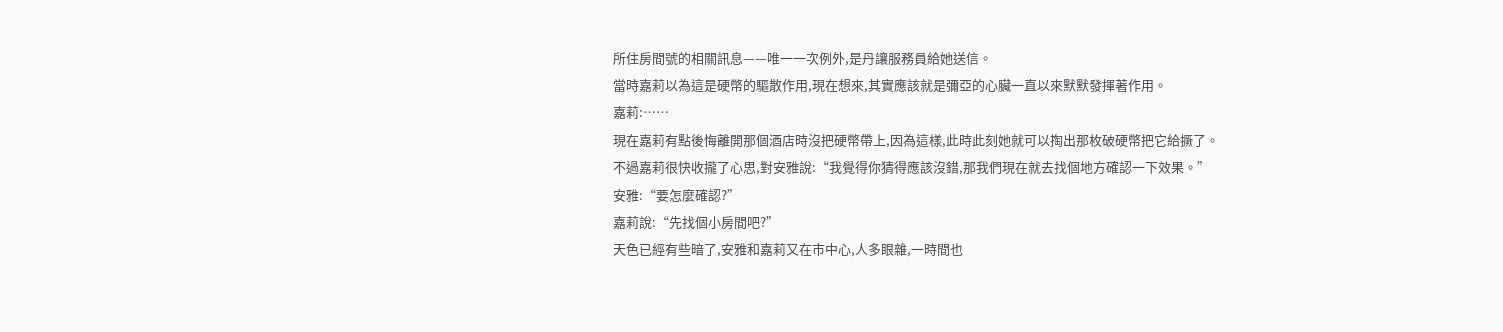所住房間號的相關訊息——唯一一次例外,是丹讓服務員給她送信。
當時嘉莉以為這是硬幣的驅散作用,現在想來,其實應該就是彌亞的心臟一直以來默默發揮著作用。
嘉莉:……
現在嘉莉有點後悔離開那個酒店時沒把硬幣帶上,因為這樣,此時此刻她就可以掏出那枚破硬幣把它給撅了。
不過嘉莉很快收攏了心思,對安雅說:“我覺得你猜得應該沒錯,那我們現在就去找個地方確認一下效果。”
安雅:“要怎麼確認?”
嘉莉說:“先找個小房間吧?”
天色已經有些暗了,安雅和嘉莉又在市中心,人多眼雜,一時間也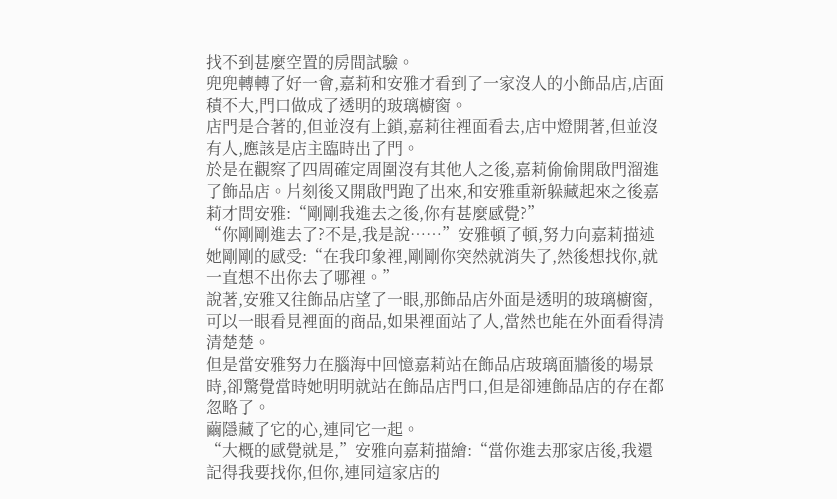找不到甚麼空置的房間試驗。
兜兜轉轉了好一會,嘉莉和安雅才看到了一家沒人的小飾品店,店面積不大,門口做成了透明的玻璃櫥窗。
店門是合著的,但並沒有上鎖,嘉莉往裡面看去,店中燈開著,但並沒有人,應該是店主臨時出了門。
於是在觀察了四周確定周圍沒有其他人之後,嘉莉偷偷開啟門溜進了飾品店。片刻後又開啟門跑了出來,和安雅重新躲藏起來之後嘉莉才問安雅:“剛剛我進去之後,你有甚麼感覺?”
“你剛剛進去了?不是,我是說……”安雅頓了頓,努力向嘉莉描述她剛剛的感受:“在我印象裡,剛剛你突然就消失了,然後想找你,就一直想不出你去了哪裡。”
說著,安雅又往飾品店望了一眼,那飾品店外面是透明的玻璃櫥窗,可以一眼看見裡面的商品,如果裡面站了人,當然也能在外面看得清清楚楚。
但是當安雅努力在腦海中回憶嘉莉站在飾品店玻璃面牆後的場景時,卻驚覺當時她明明就站在飾品店門口,但是卻連飾品店的存在都忽略了。
繭隱藏了它的心,連同它一起。
“大概的感覺就是,”安雅向嘉莉描繪:“當你進去那家店後,我還記得我要找你,但你,連同這家店的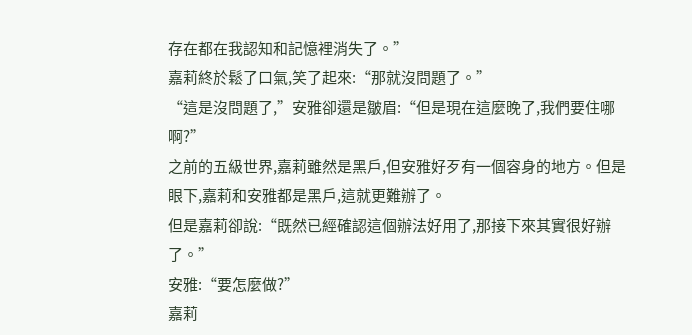存在都在我認知和記憶裡消失了。”
嘉莉終於鬆了口氣,笑了起來:“那就沒問題了。”
“這是沒問題了,”安雅卻還是皺眉:“但是現在這麼晚了,我們要住哪啊?”
之前的五級世界,嘉莉雖然是黑戶,但安雅好歹有一個容身的地方。但是眼下,嘉莉和安雅都是黑戶,這就更難辦了。
但是嘉莉卻說:“既然已經確認這個辦法好用了,那接下來其實很好辦了。”
安雅:“要怎麼做?”
嘉莉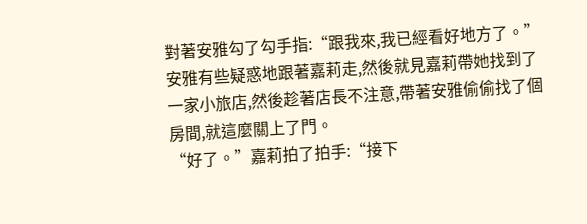對著安雅勾了勾手指:“跟我來,我已經看好地方了。”
安雅有些疑惑地跟著嘉莉走,然後就見嘉莉帶她找到了一家小旅店,然後趁著店長不注意,帶著安雅偷偷找了個房間,就這麼關上了門。
“好了。”嘉莉拍了拍手:“接下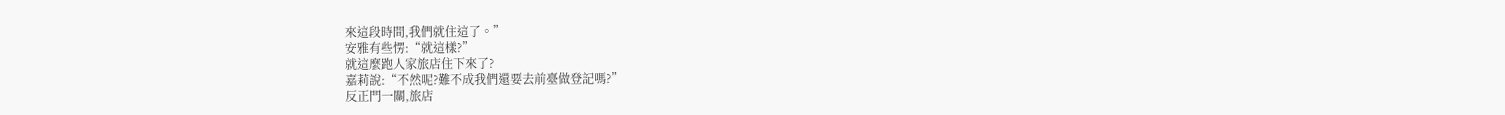來這段時間,我們就住這了。”
安雅有些愣:“就這樣?”
就這麼跑人家旅店住下來了?
嘉莉說:“不然呢?難不成我們還要去前臺做登記嗎?”
反正門一關,旅店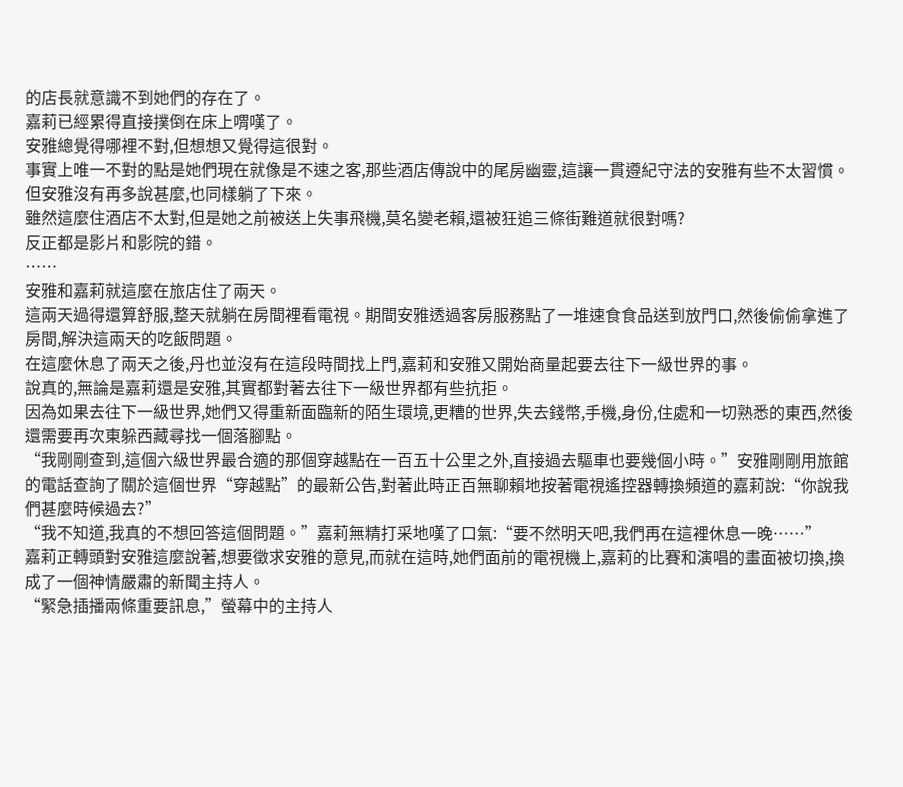的店長就意識不到她們的存在了。
嘉莉已經累得直接撲倒在床上喟嘆了。
安雅總覺得哪裡不對,但想想又覺得這很對。
事實上唯一不對的點是她們現在就像是不速之客,那些酒店傳說中的尾房幽靈,這讓一貫遵紀守法的安雅有些不太習慣。
但安雅沒有再多說甚麼,也同樣躺了下來。
雖然這麼住酒店不太對,但是她之前被送上失事飛機,莫名變老賴,還被狂追三條街難道就很對嗎?
反正都是影片和影院的錯。
……
安雅和嘉莉就這麼在旅店住了兩天。
這兩天過得還算舒服,整天就躺在房間裡看電視。期間安雅透過客房服務點了一堆速食食品送到放門口,然後偷偷拿進了房間,解決這兩天的吃飯問題。
在這麼休息了兩天之後,丹也並沒有在這段時間找上門,嘉莉和安雅又開始商量起要去往下一級世界的事。
說真的,無論是嘉莉還是安雅,其實都對著去往下一級世界都有些抗拒。
因為如果去往下一級世界,她們又得重新面臨新的陌生環境,更糟的世界,失去錢幣,手機,身份,住處和一切熟悉的東西,然後還需要再次東躲西藏尋找一個落腳點。
“我剛剛查到,這個六級世界最合適的那個穿越點在一百五十公里之外,直接過去驅車也要幾個小時。”安雅剛剛用旅館的電話查詢了關於這個世界“穿越點”的最新公告,對著此時正百無聊賴地按著電視遙控器轉換頻道的嘉莉說:“你說我們甚麼時候過去?”
“我不知道,我真的不想回答這個問題。”嘉莉無精打采地嘆了口氣:“要不然明天吧,我們再在這裡休息一晚……”
嘉莉正轉頭對安雅這麼說著,想要徵求安雅的意見,而就在這時,她們面前的電視機上,嘉莉的比賽和演唱的畫面被切換,換成了一個神情嚴肅的新聞主持人。
“緊急插播兩條重要訊息,”螢幕中的主持人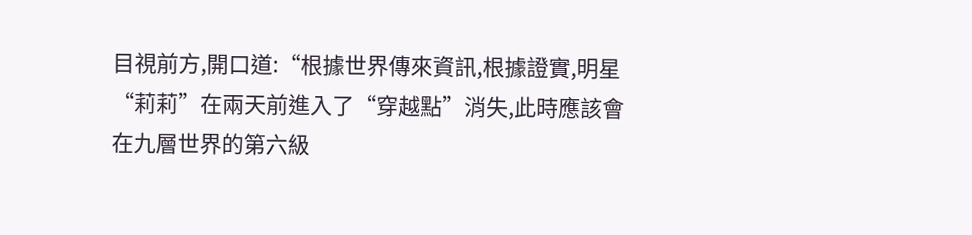目視前方,開口道:“根據世界傳來資訊,根據證實,明星“莉莉”在兩天前進入了“穿越點”消失,此時應該會在九層世界的第六級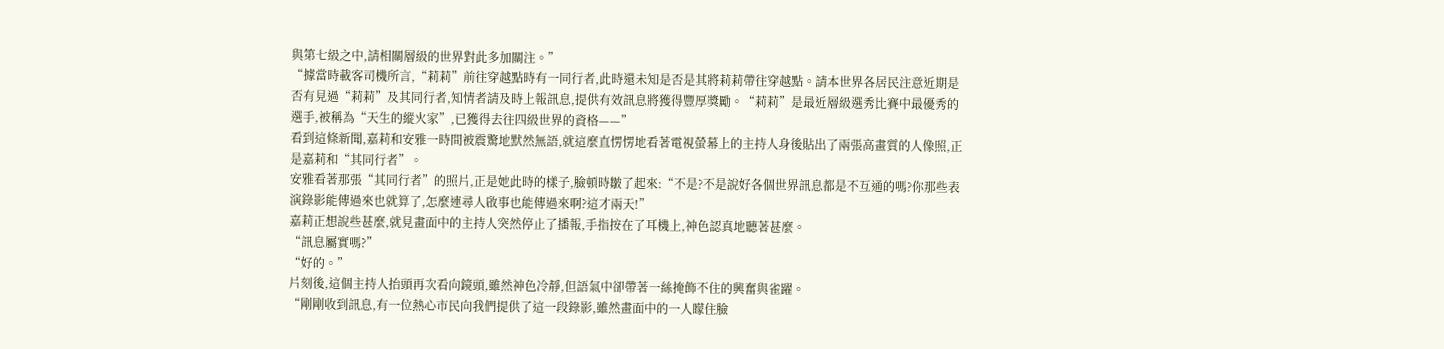與第七級之中,請相關層級的世界對此多加關注。”
“據當時載客司機所言,“莉莉”前往穿越點時有一同行者,此時還未知是否是其將莉莉帶往穿越點。請本世界各居民注意近期是否有見過“莉莉”及其同行者,知情者請及時上報訊息,提供有效訊息將獲得豐厚獎勵。“莉莉”是最近層級選秀比賽中最優秀的選手,被稱為“天生的縱火家”,已獲得去往四級世界的資格——”
看到這條新聞,嘉莉和安雅一時間被震驚地默然無語,就這麼直愣愣地看著電視螢幕上的主持人身後貼出了兩張高畫質的人像照,正是嘉莉和“其同行者”。
安雅看著那張“其同行者”的照片,正是她此時的樣子,臉頓時皺了起來:“不是?不是說好各個世界訊息都是不互通的嗎?你那些表演錄影能傳過來也就算了,怎麼連尋人啟事也能傳過來啊?這才兩天!”
嘉莉正想說些甚麼,就見畫面中的主持人突然停止了播報,手指按在了耳機上,神色認真地聽著甚麼。
“訊息屬實嗎?”
“好的。”
片刻後,這個主持人抬頭再次看向鏡頭,雖然神色冷靜,但語氣中卻帶著一絲掩飾不住的興奮與雀躍。
“剛剛收到訊息,有一位熱心市民向我們提供了這一段錄影,雖然畫面中的一人矇住臉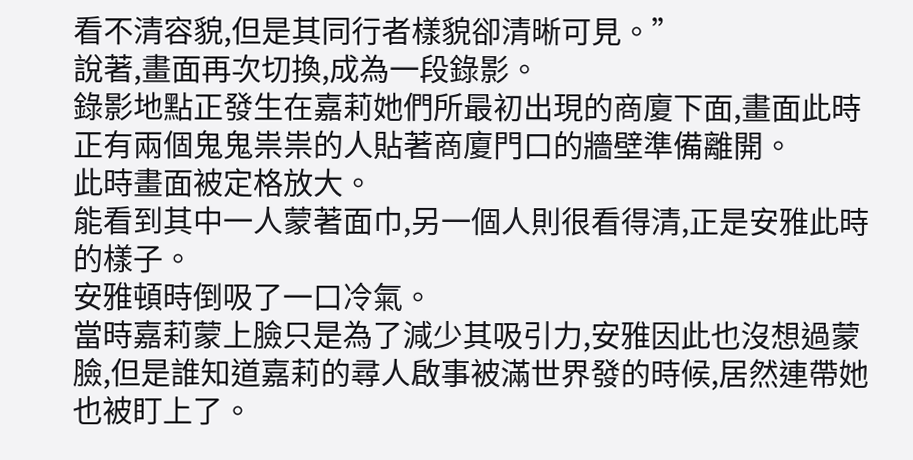看不清容貌,但是其同行者樣貌卻清晰可見。”
說著,畫面再次切換,成為一段錄影。
錄影地點正發生在嘉莉她們所最初出現的商廈下面,畫面此時正有兩個鬼鬼祟祟的人貼著商廈門口的牆壁準備離開。
此時畫面被定格放大。
能看到其中一人蒙著面巾,另一個人則很看得清,正是安雅此時的樣子。
安雅頓時倒吸了一口冷氣。
當時嘉莉蒙上臉只是為了減少其吸引力,安雅因此也沒想過蒙臉,但是誰知道嘉莉的尋人啟事被滿世界發的時候,居然連帶她也被盯上了。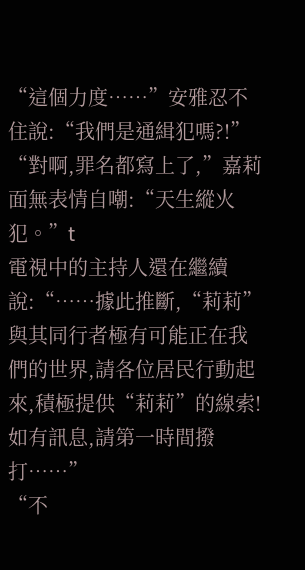“這個力度……”安雅忍不住說:“我們是通緝犯嗎?!”
“對啊,罪名都寫上了,”嘉莉面無表情自嘲:“天生縱火犯。”t
電視中的主持人還在繼續說:“……據此推斷,“莉莉”與其同行者極有可能正在我們的世界,請各位居民行動起來,積極提供“莉莉”的線索!如有訊息,請第一時間撥打……”
“不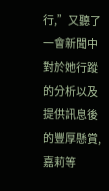行,”又聽了一會新聞中對於她行蹤的分析以及提供訊息後的豐厚懸賞,嘉莉等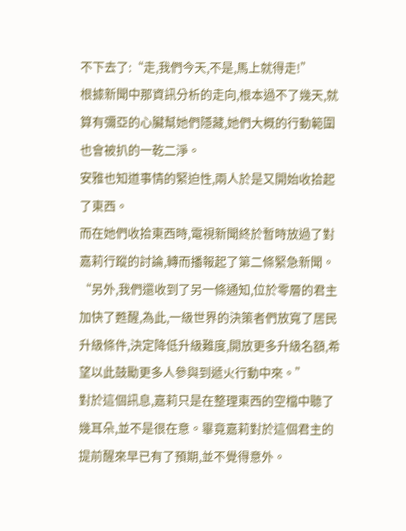不下去了:“走,我們今天,不是,馬上就得走!”
根據新聞中那資訊分析的走向,根本過不了幾天,就算有彌亞的心臟幫她們隱藏,她們大概的行動範圍也會被扒的一乾二淨。
安雅也知道事情的緊迫性,兩人於是又開始收拾起了東西。
而在她們收拾東西時,電視新聞終於暫時放過了對嘉莉行蹤的討論,轉而播報起了第二條緊急新聞。
“另外,我們還收到了另一條通知,位於零層的君主加快了甦醒,為此,一級世界的決策者們放寬了居民升級條件,決定降低升級難度,開放更多升級名額,希望以此鼓勵更多人參與到遞火行動中來。”
對於這個訊息,嘉莉只是在整理東西的空檔中聽了幾耳朵,並不是很在意。畢竟嘉莉對於這個君主的提前醒來早已有了預期,並不覺得意外。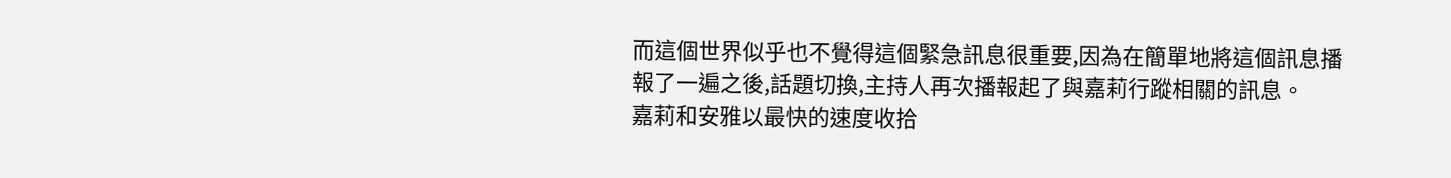而這個世界似乎也不覺得這個緊急訊息很重要,因為在簡單地將這個訊息播報了一遍之後,話題切換,主持人再次播報起了與嘉莉行蹤相關的訊息。
嘉莉和安雅以最快的速度收拾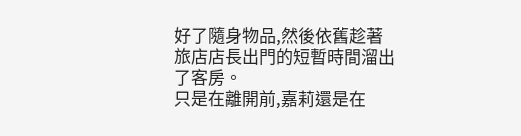好了隨身物品,然後依舊趁著旅店店長出門的短暫時間溜出了客房。
只是在離開前,嘉莉還是在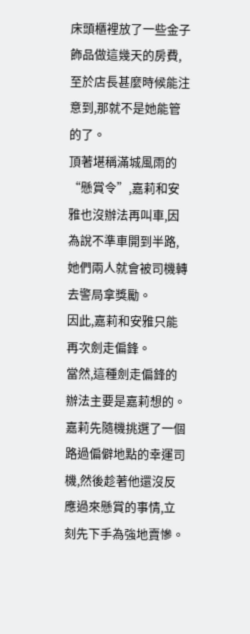床頭櫃裡放了一些金子飾品做這幾天的房費,至於店長甚麼時候能注意到,那就不是她能管的了。
頂著堪稱滿城風雨的“懸賞令”,嘉莉和安雅也沒辦法再叫車,因為說不準車開到半路,她們兩人就會被司機轉去警局拿獎勵。
因此,嘉莉和安雅只能再次劍走偏鋒。
當然,這種劍走偏鋒的辦法主要是嘉莉想的。
嘉莉先隨機挑選了一個路過偏僻地點的幸運司機,然後趁著他還沒反應過來懸賞的事情,立刻先下手為強地賣慘。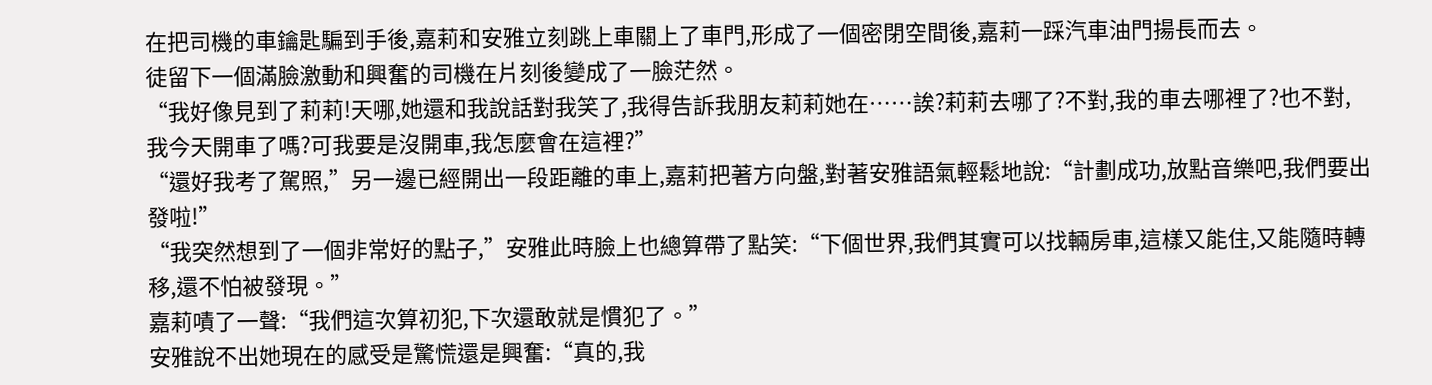在把司機的車鑰匙騙到手後,嘉莉和安雅立刻跳上車關上了車門,形成了一個密閉空間後,嘉莉一踩汽車油門揚長而去。
徒留下一個滿臉激動和興奮的司機在片刻後變成了一臉茫然。
“我好像見到了莉莉!天哪,她還和我說話對我笑了,我得告訴我朋友莉莉她在……誒?莉莉去哪了?不對,我的車去哪裡了?也不對,我今天開車了嗎?可我要是沒開車,我怎麼會在這裡?”
“還好我考了駕照,”另一邊已經開出一段距離的車上,嘉莉把著方向盤,對著安雅語氣輕鬆地說:“計劃成功,放點音樂吧,我們要出發啦!”
“我突然想到了一個非常好的點子,”安雅此時臉上也總算帶了點笑:“下個世界,我們其實可以找輛房車,這樣又能住,又能隨時轉移,還不怕被發現。”
嘉莉嘖了一聲:“我們這次算初犯,下次還敢就是慣犯了。”
安雅說不出她現在的感受是驚慌還是興奮:“真的,我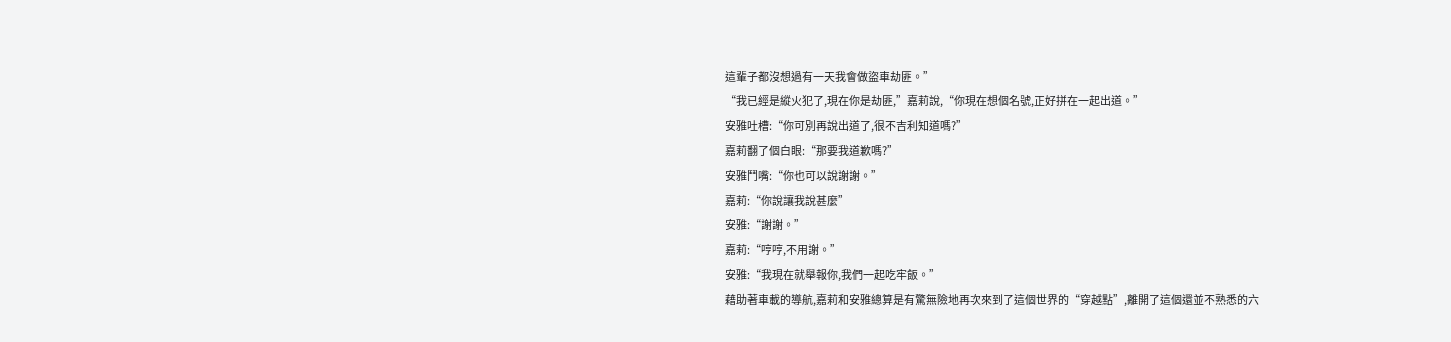這輩子都沒想過有一天我會做盜車劫匪。”
“我已經是縱火犯了,現在你是劫匪,”嘉莉說,“你現在想個名號,正好拼在一起出道。”
安雅吐槽:“你可別再說出道了,很不吉利知道嗎?”
嘉莉翻了個白眼:“那要我道歉嗎?”
安雅鬥嘴:“你也可以說謝謝。”
嘉莉:“你說讓我說甚麼”
安雅:“謝謝。”
嘉莉:“哼哼,不用謝。”
安雅:“我現在就舉報你,我們一起吃牢飯。”
藉助著車載的導航,嘉莉和安雅總算是有驚無險地再次來到了這個世界的“穿越點”,離開了這個還並不熟悉的六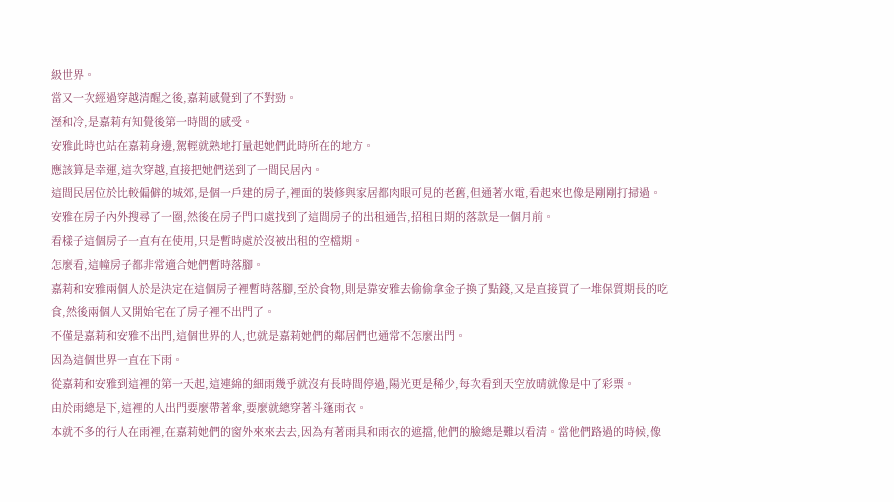級世界。
當又一次經過穿越清醒之後,嘉莉感覺到了不對勁。
溼和冷,是嘉莉有知覺後第一時間的感受。
安雅此時也站在嘉莉身邊,駕輕就熟地打量起她們此時所在的地方。
應該算是幸運,這次穿越,直接把她們送到了一間民居內。
這間民居位於比較偏僻的城郊,是個一戶建的房子,裡面的裝修與家居都肉眼可見的老舊,但通著水電,看起來也像是剛剛打掃過。
安雅在房子內外搜尋了一圈,然後在房子門口處找到了這間房子的出租通告,招租日期的落款是一個月前。
看樣子這個房子一直有在使用,只是暫時處於沒被出租的空檔期。
怎麼看,這幢房子都非常適合她們暫時落腳。
嘉莉和安雅兩個人於是決定在這個房子裡暫時落腳,至於食物,則是靠安雅去偷偷拿金子換了點錢,又是直接買了一堆保質期長的吃食,然後兩個人又開始宅在了房子裡不出門了。
不僅是嘉莉和安雅不出門,這個世界的人,也就是嘉莉她們的鄰居們也通常不怎麼出門。
因為這個世界一直在下雨。
從嘉莉和安雅到這裡的第一天起,這連綿的細雨幾乎就沒有長時間停過,陽光更是稀少,每次看到天空放晴就像是中了彩票。
由於雨總是下,這裡的人出門要麼帶著傘,要麼就總穿著斗篷雨衣。
本就不多的行人在雨裡,在嘉莉她們的窗外來來去去,因為有著雨具和雨衣的遮擋,他們的臉總是難以看清。當他們路過的時候,像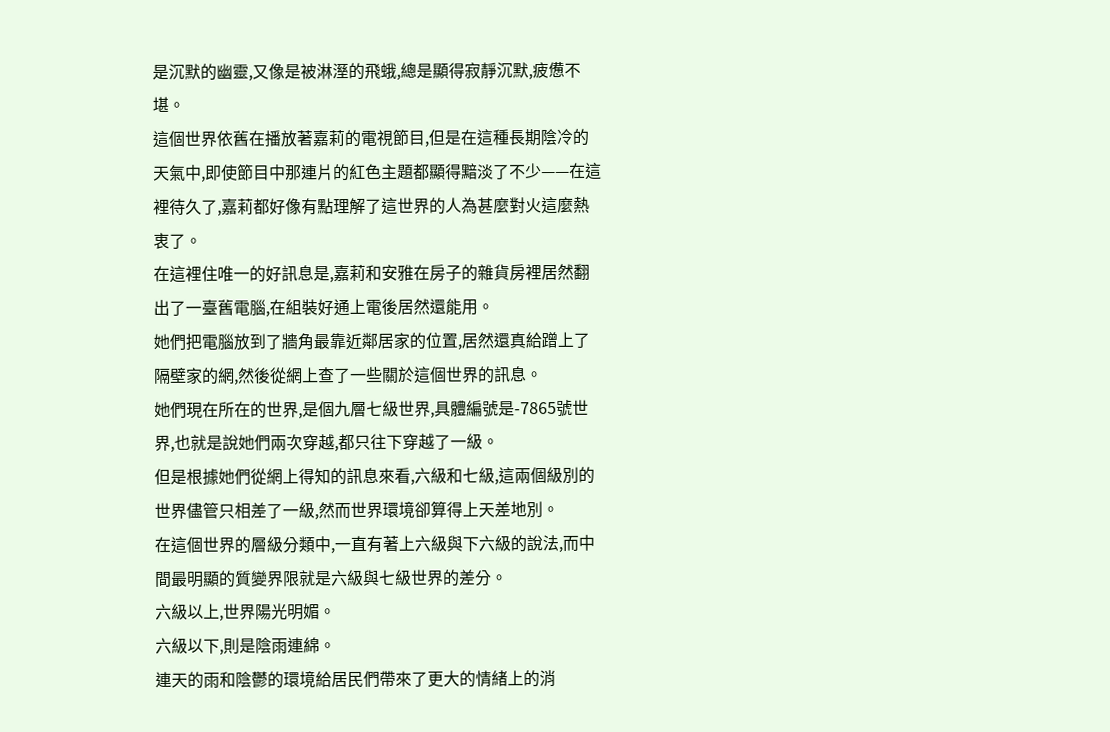是沉默的幽靈,又像是被淋溼的飛蛾,總是顯得寂靜沉默,疲憊不堪。
這個世界依舊在播放著嘉莉的電視節目,但是在這種長期陰冷的天氣中,即使節目中那連片的紅色主題都顯得黯淡了不少——在這裡待久了,嘉莉都好像有點理解了這世界的人為甚麼對火這麼熱衷了。
在這裡住唯一的好訊息是,嘉莉和安雅在房子的雜貨房裡居然翻出了一臺舊電腦,在組裝好通上電後居然還能用。
她們把電腦放到了牆角最靠近鄰居家的位置,居然還真給蹭上了隔壁家的網,然後從網上查了一些關於這個世界的訊息。
她們現在所在的世界,是個九層七級世界,具體編號是-7865號世界,也就是說她們兩次穿越,都只往下穿越了一級。
但是根據她們從網上得知的訊息來看,六級和七級,這兩個級別的世界儘管只相差了一級,然而世界環境卻算得上天差地別。
在這個世界的層級分類中,一直有著上六級與下六級的說法,而中間最明顯的質變界限就是六級與七級世界的差分。
六級以上,世界陽光明媚。
六級以下,則是陰雨連綿。
連天的雨和陰鬱的環境給居民們帶來了更大的情緒上的消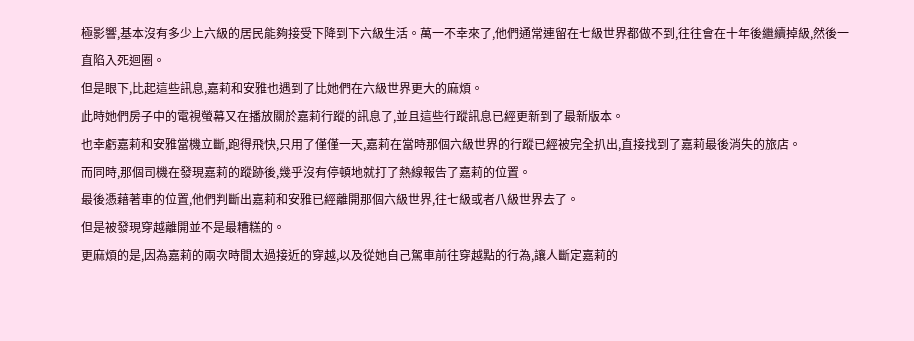極影響,基本沒有多少上六級的居民能夠接受下降到下六級生活。萬一不幸來了,他們通常連留在七級世界都做不到,往往會在十年後繼續掉級,然後一直陷入死迴圈。
但是眼下,比起這些訊息,嘉莉和安雅也遇到了比她們在六級世界更大的麻煩。
此時她們房子中的電視螢幕又在播放關於嘉莉行蹤的訊息了,並且這些行蹤訊息已經更新到了最新版本。
也幸虧嘉莉和安雅當機立斷,跑得飛快,只用了僅僅一天,嘉莉在當時那個六級世界的行蹤已經被完全扒出,直接找到了嘉莉最後消失的旅店。
而同時,那個司機在發現嘉莉的蹤跡後,幾乎沒有停頓地就打了熱線報告了嘉莉的位置。
最後憑藉著車的位置,他們判斷出嘉莉和安雅已經離開那個六級世界,往七級或者八級世界去了。
但是被發現穿越離開並不是最糟糕的。
更麻煩的是,因為嘉莉的兩次時間太過接近的穿越,以及從她自己駕車前往穿越點的行為,讓人斷定嘉莉的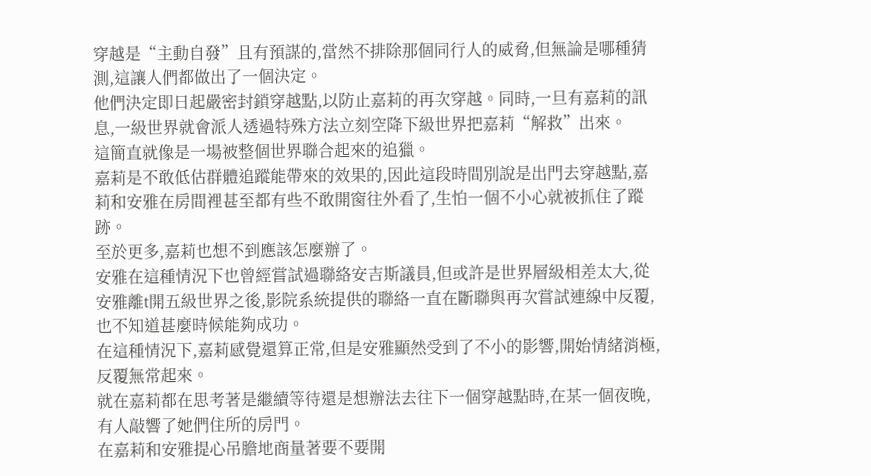穿越是“主動自發”且有預謀的,當然不排除那個同行人的威脅,但無論是哪種猜測,這讓人們都做出了一個決定。
他們決定即日起嚴密封鎖穿越點,以防止嘉莉的再次穿越。同時,一旦有嘉莉的訊息,一級世界就會派人透過特殊方法立刻空降下級世界把嘉莉“解救”出來。
這簡直就像是一場被整個世界聯合起來的追獵。
嘉莉是不敢低估群體追蹤能帶來的效果的,因此這段時間別說是出門去穿越點,嘉莉和安雅在房間裡甚至都有些不敢開窗往外看了,生怕一個不小心就被抓住了蹤跡。
至於更多,嘉莉也想不到應該怎麼辦了。
安雅在這種情況下也曾經嘗試過聯絡安吉斯議員,但或許是世界層級相差太大,從安雅離t開五級世界之後,影院系統提供的聯絡一直在斷聯與再次嘗試連線中反覆,也不知道甚麼時候能夠成功。
在這種情況下,嘉莉感覺還算正常,但是安雅顯然受到了不小的影響,開始情緒消極,反覆無常起來。
就在嘉莉都在思考著是繼續等待還是想辦法去往下一個穿越點時,在某一個夜晚,有人敲響了她們住所的房門。
在嘉莉和安雅提心吊膽地商量著要不要開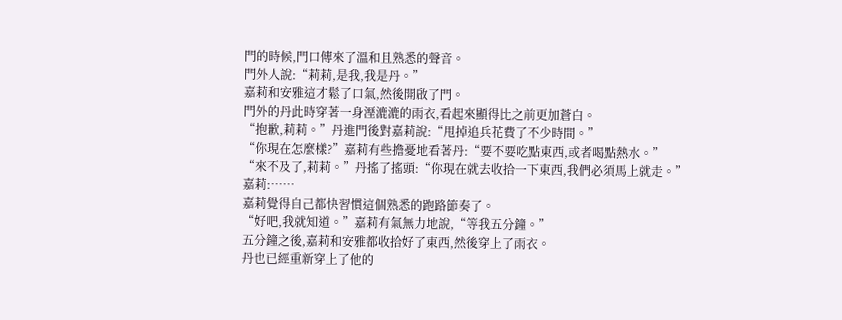門的時候,門口傳來了溫和且熟悉的聲音。
門外人說:“莉莉,是我,我是丹。”
嘉莉和安雅這才鬆了口氣,然後開啟了門。
門外的丹此時穿著一身溼漉漉的雨衣,看起來顯得比之前更加蒼白。
“抱歉,莉莉。”丹進門後對嘉莉說:“甩掉追兵花費了不少時間。”
“你現在怎麼樣?”嘉莉有些擔憂地看著丹:“要不要吃點東西,或者喝點熱水。”
“來不及了,莉莉。”丹搖了搖頭:“你現在就去收拾一下東西,我們必須馬上就走。”
嘉莉:……
嘉莉覺得自己都快習慣這個熟悉的跑路節奏了。
“好吧,我就知道。”嘉莉有氣無力地說,“等我五分鐘。”
五分鐘之後,嘉莉和安雅都收拾好了東西,然後穿上了雨衣。
丹也已經重新穿上了他的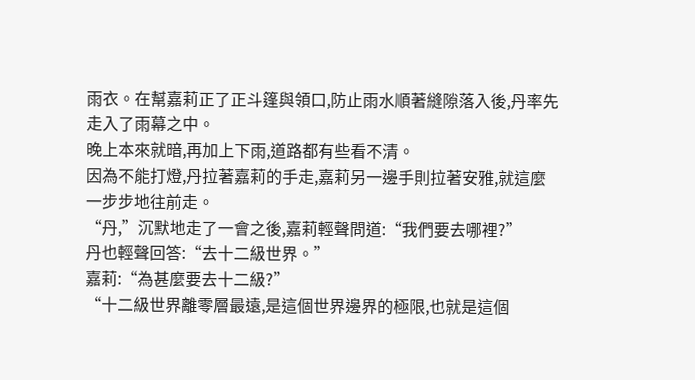雨衣。在幫嘉莉正了正斗篷與領口,防止雨水順著縫隙落入後,丹率先走入了雨幕之中。
晚上本來就暗,再加上下雨,道路都有些看不清。
因為不能打燈,丹拉著嘉莉的手走,嘉莉另一邊手則拉著安雅,就這麼一步步地往前走。
“丹,”沉默地走了一會之後,嘉莉輕聲問道:“我們要去哪裡?”
丹也輕聲回答:“去十二級世界。”
嘉莉:“為甚麼要去十二級?”
“十二級世界離零層最遠,是這個世界邊界的極限,也就是這個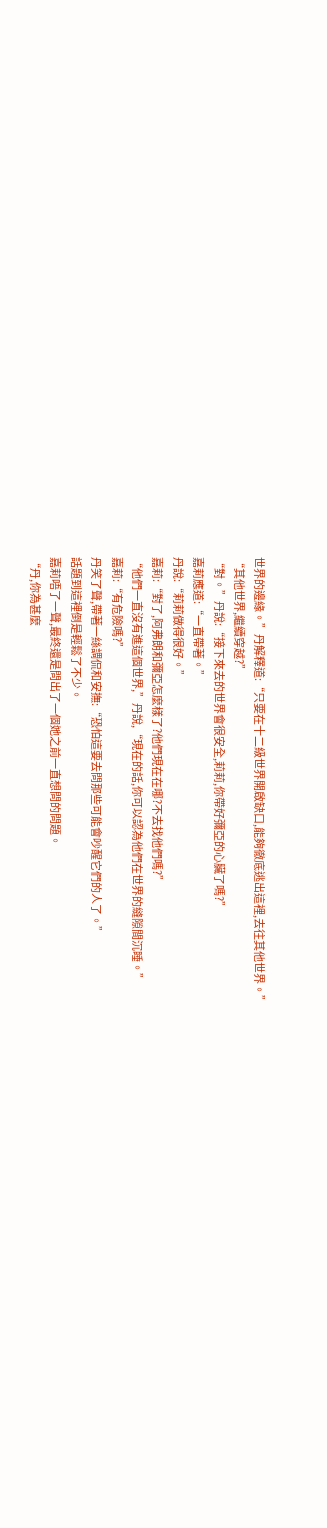世界的邊緣。”丹解釋道:“只要在十二級世界開啟缺口,能夠徹底逃出這裡,去往其他世界。”
“其他世界,繼續穿越?”
“對。”丹說:“接下來去的世界會很安全,莉莉,你帶好彌亞的心臟了嗎?”
嘉莉應道:“一直帶著。”
丹說:“莉莉做得很好。”
嘉莉:“對了,阿弗朗和彌亞怎麼樣了?他們現在在哪?不去找他們嗎?”
“他們一直沒有進這個世界,”丹說,“現在的話,你可以認為他們在世界的縫隙間沉睡。”
嘉莉:“有危險嗎?”
丹笑了聲,帶著一絲調侃和安撫:“恐怕這要去問那些可能會吵醒它們的人了。”
話題到這裡倒是輕鬆了不少。
嘉莉唔了一聲,最終還是問出了一個她之前一直想問的問題。
“丹,你為甚麼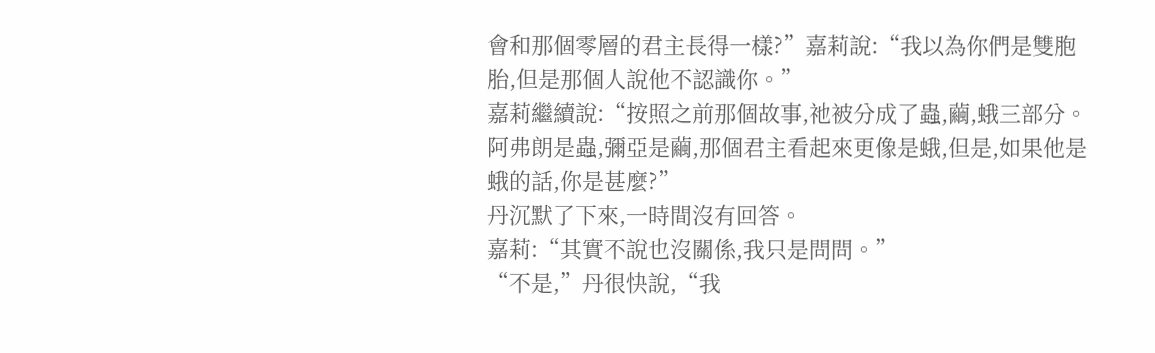會和那個零層的君主長得一樣?”嘉莉說:“我以為你們是雙胞胎,但是那個人說他不認識你。”
嘉莉繼續說:“按照之前那個故事,祂被分成了蟲,繭,蛾三部分。阿弗朗是蟲,彌亞是繭,那個君主看起來更像是蛾,但是,如果他是蛾的話,你是甚麼?”
丹沉默了下來,一時間沒有回答。
嘉莉:“其實不說也沒關係,我只是問問。”
“不是,”丹很快說,“我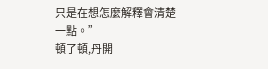只是在想怎麼解釋會清楚一點。”
頓了頓,丹開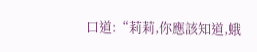口道:“莉莉,你應該知道,蛾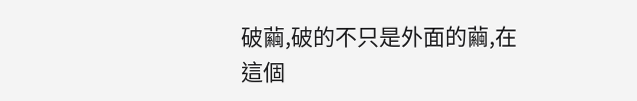破繭,破的不只是外面的繭,在這個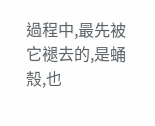過程中,最先被它褪去的,是蛹殼,也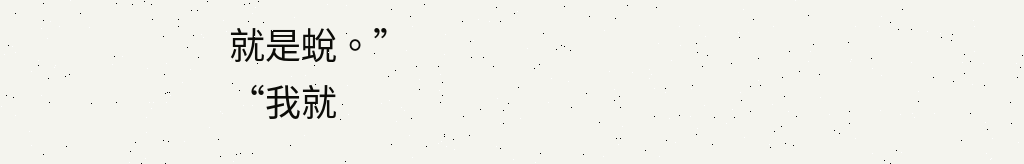就是蛻。”
“我就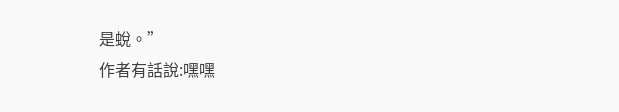是蛻。”
作者有話說:嘿嘿